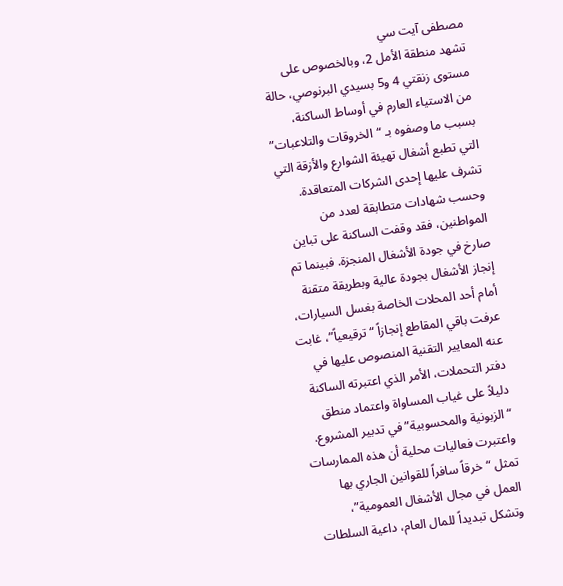مصطفى آيت سي
تشهد منطقة الأمل 2، وبالخصوص على مستوى زنقتي 4 و5 بسيدي البرنوصي، حالة من الاستياء العارم في أوساط الساكنة، بسبب ما وصفوه بـ “الخروقات والتلاعبات” التي تطبع أشغال تهيئة الشوارع والأزقة التي تشرف عليها إحدى الشركات المتعاقدة.
وحسب شهادات متطابقة لعدد من المواطنين، فقد وقفت الساكنة على تباين صارخ في جودة الأشغال المنجزة. فبينما تم إنجاز الأشغال بجودة عالية وبطريقة متقنة أمام أحد المحلات الخاصة بغسل السيارات، عرفت باقي المقاطع إنجازاً “ترقيعياً”، غابت عنه المعايير التقنية المنصوص عليها في دفتر التحملات، الأمر الذي اعتبرته الساكنة دليلاً على غياب المساواة واعتماد منطق “الزبونية والمحسوبية” في تدبير المشروع.
واعتبرت فعاليات محلية أن هذه الممارسات تمثل “خرقاً سافراً للقوانين الجاري بها العمل في مجال الأشغال العمومية”، وتشكل تبديداً للمال العام، داعية السلطات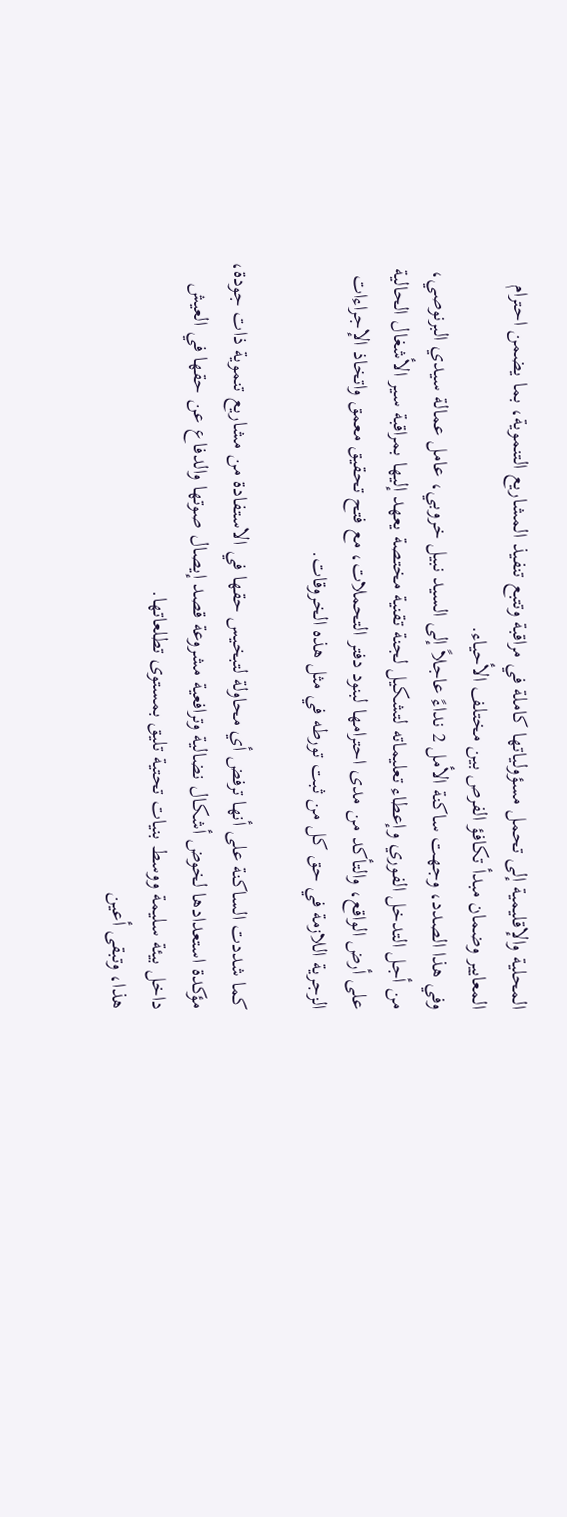المحلية والإقليمية إلى تحمل مسؤولياتها كاملة في مراقبة وتتبع تنفيذ المشاريع التنموية، بما يضمن احترام المعايير وضمان مبدأ تكافؤ الفرص بين مختلف الأحياء.
وفي هذا الصدد، وجهت ساكنة الأمل 2 نداءً عاجلاً إلى السيد نبيل خروبي، عامل عمالة سيدي البرنوصي، من أجل التدخل الفوري وإعطاء تعليماته لتشكيل لجنة تقنية مختصة يعهد إليها بمراقبة سير الأشغال الحالية على أرض الواقع، والتأكد من مدى احترامها لبنود دفتر التحملات، مع فتح تحقيق معمق واتخاذ الإجراءات الزجرية اللازمة في حق كل من ثبت تورطه في مثل هذه الخروقات.

كما شددت الساكنة على أنها ترفض أي محاولة لتبخيس حقها في الاستفادة من مشاريع تنموية ذات جودة، مؤكدة استعدادها لخوض أشكال نضالية وترافعية مشروعة قصد إيصال صوتها والدفاع عن حقها في العيش داخل بيئة سليمة ووسط بنيات تحتية تليق بمستوى تطلعاتها.
هذا، وتبقى أعين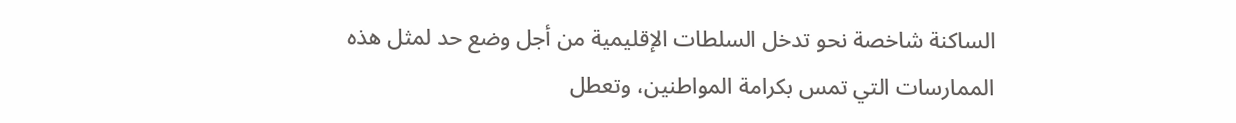الساكنة شاخصة نحو تدخل السلطات الإقليمية من أجل وضع حد لمثل هذه الممارسات التي تمس بكرامة المواطنين، وتعطل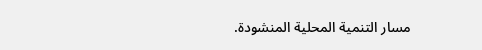مسار التنمية المحلية المنشودة.